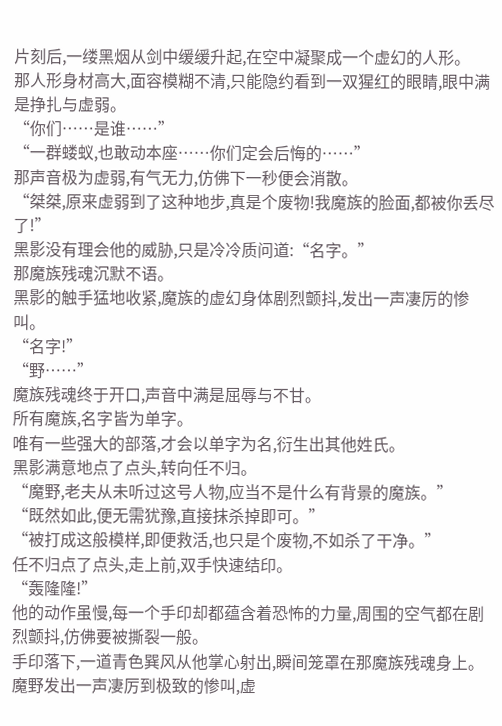片刻后,一缕黑烟从剑中缓缓升起,在空中凝聚成一个虚幻的人形。
那人形身材高大,面容模糊不清,只能隐约看到一双猩红的眼睛,眼中满是挣扎与虚弱。
“你们……是谁……”
“一群蝼蚁,也敢动本座……你们定会后悔的……”
那声音极为虚弱,有气无力,仿佛下一秒便会消散。
“桀桀,原来虚弱到了这种地步,真是个废物!我魔族的脸面,都被你丢尽了!”
黑影没有理会他的威胁,只是冷冷质问道:“名字。”
那魔族残魂沉默不语。
黑影的触手猛地收紧,魔族的虚幻身体剧烈颤抖,发出一声凄厉的惨叫。
“名字!”
“野……”
魔族残魂终于开口,声音中满是屈辱与不甘。
所有魔族,名字皆为单字。
唯有一些强大的部落,才会以单字为名,衍生出其他姓氏。
黑影满意地点了点头,转向任不归。
“魔野,老夫从未听过这号人物,应当不是什么有背景的魔族。”
“既然如此,便无需犹豫,直接抹杀掉即可。”
“被打成这般模样,即便救活,也只是个废物,不如杀了干净。”
任不归点了点头,走上前,双手快速结印。
“轰隆隆!”
他的动作虽慢,每一个手印却都蕴含着恐怖的力量,周围的空气都在剧烈颤抖,仿佛要被撕裂一般。
手印落下,一道青色巽风从他掌心射出,瞬间笼罩在那魔族残魂身上。
魔野发出一声凄厉到极致的惨叫,虚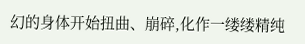幻的身体开始扭曲、崩碎,化作一缕缕精纯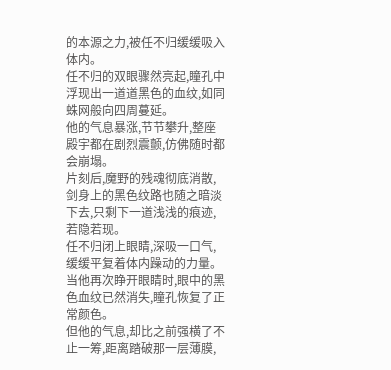的本源之力,被任不归缓缓吸入体内。
任不归的双眼骤然亮起,瞳孔中浮现出一道道黑色的血纹,如同蛛网般向四周蔓延。
他的气息暴涨,节节攀升,整座殿宇都在剧烈震颤,仿佛随时都会崩塌。
片刻后,魔野的残魂彻底消散,剑身上的黑色纹路也随之暗淡下去,只剩下一道浅浅的痕迹,若隐若现。
任不归闭上眼睛,深吸一口气,缓缓平复着体内躁动的力量。
当他再次睁开眼睛时,眼中的黑色血纹已然消失,瞳孔恢复了正常颜色。
但他的气息,却比之前强横了不止一筹,距离踏破那一层薄膜,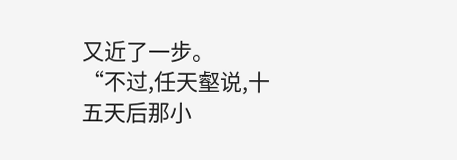又近了一步。
“不过,任天壑说,十五天后那小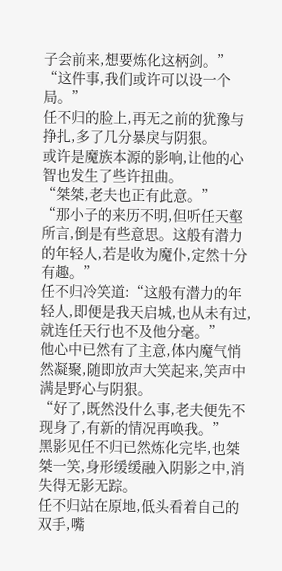子会前来,想要炼化这柄剑。”
“这件事,我们或许可以设一个局。”
任不归的脸上,再无之前的犹豫与挣扎,多了几分暴戾与阴狠。
或许是魔族本源的影响,让他的心智也发生了些许扭曲。
“桀桀,老夫也正有此意。”
“那小子的来历不明,但听任天壑所言,倒是有些意思。这般有潜力的年轻人,若是收为魔仆,定然十分有趣。”
任不归冷笑道:“这般有潜力的年轻人,即便是我天启城,也从未有过,就连任天行也不及他分毫。”
他心中已然有了主意,体内魔气悄然凝聚,随即放声大笑起来,笑声中满是野心与阴狠。
“好了,既然没什么事,老夫便先不现身了,有新的情况再唤我。”
黑影见任不归已然炼化完毕,也桀桀一笑,身形缓缓融入阴影之中,消失得无影无踪。
任不归站在原地,低头看着自己的双手,嘴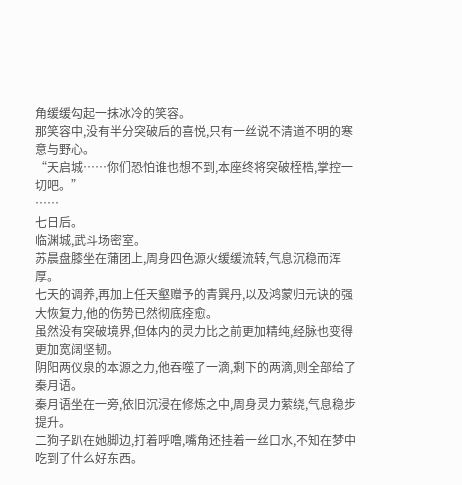角缓缓勾起一抹冰冷的笑容。
那笑容中,没有半分突破后的喜悦,只有一丝说不清道不明的寒意与野心。
“天启城……你们恐怕谁也想不到,本座终将突破桎梏,掌控一切吧。”
……
七日后。
临渊城,武斗场密室。
苏晨盘膝坐在蒲团上,周身四色源火缓缓流转,气息沉稳而浑厚。
七天的调养,再加上任天壑赠予的青巽丹,以及鸿蒙归元诀的强大恢复力,他的伤势已然彻底痊愈。
虽然没有突破境界,但体内的灵力比之前更加精纯,经脉也变得更加宽阔坚韧。
阴阳两仪泉的本源之力,他吞噬了一滴,剩下的两滴,则全部给了秦月语。
秦月语坐在一旁,依旧沉浸在修炼之中,周身灵力萦绕,气息稳步提升。
二狗子趴在她脚边,打着呼噜,嘴角还挂着一丝口水,不知在梦中吃到了什么好东西。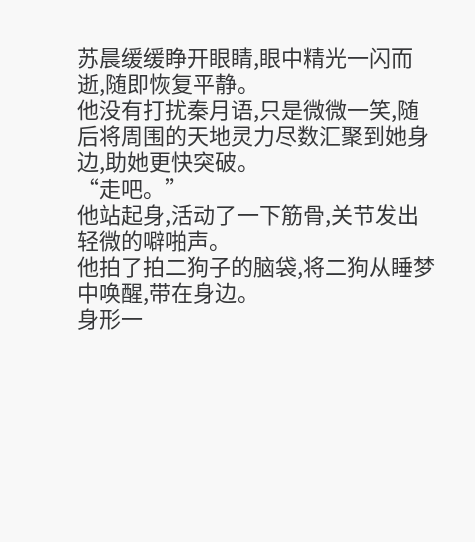苏晨缓缓睁开眼睛,眼中精光一闪而逝,随即恢复平静。
他没有打扰秦月语,只是微微一笑,随后将周围的天地灵力尽数汇聚到她身边,助她更快突破。
“走吧。”
他站起身,活动了一下筋骨,关节发出轻微的噼啪声。
他拍了拍二狗子的脑袋,将二狗从睡梦中唤醒,带在身边。
身形一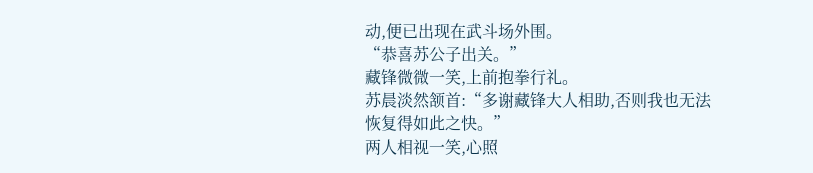动,便已出现在武斗场外围。
“恭喜苏公子出关。”
藏锋微微一笑,上前抱拳行礼。
苏晨淡然颔首:“多谢藏锋大人相助,否则我也无法恢复得如此之快。”
两人相视一笑,心照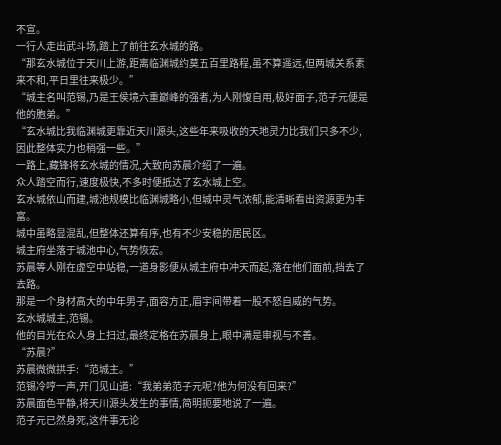不宣。
一行人走出武斗场,踏上了前往玄水城的路。
“那玄水城位于天川上游,距离临渊城约莫五百里路程,虽不算遥远,但两城关系素来不和,平日里往来极少。”
“城主名叫范锡,乃是王侯境六重巅峰的强者,为人刚愎自用,极好面子,范子元便是他的胞弟。”
“玄水城比我临渊城更靠近天川源头,这些年来吸收的天地灵力比我们只多不少,因此整体实力也稍强一些。”
一路上,藏锋将玄水城的情况,大致向苏晨介绍了一遍。
众人踏空而行,速度极快,不多时便抵达了玄水城上空。
玄水城依山而建,城池规模比临渊城略小,但城中灵气浓郁,能清晰看出资源更为丰富。
城中虽略显混乱,但整体还算有序,也有不少安稳的居民区。
城主府坐落于城池中心,气势恢宏。
苏晨等人刚在虚空中站稳,一道身影便从城主府中冲天而起,落在他们面前,挡去了去路。
那是一个身材高大的中年男子,面容方正,眉宇间带着一股不怒自威的气势。
玄水城城主,范锡。
他的目光在众人身上扫过,最终定格在苏晨身上,眼中满是审视与不善。
“苏晨?”
苏晨微微拱手:“范城主。”
范锡冷哼一声,开门见山道:“我弟弟范子元呢?他为何没有回来?”
苏晨面色平静,将天川源头发生的事情,简明扼要地说了一遍。
范子元已然身死,这件事无论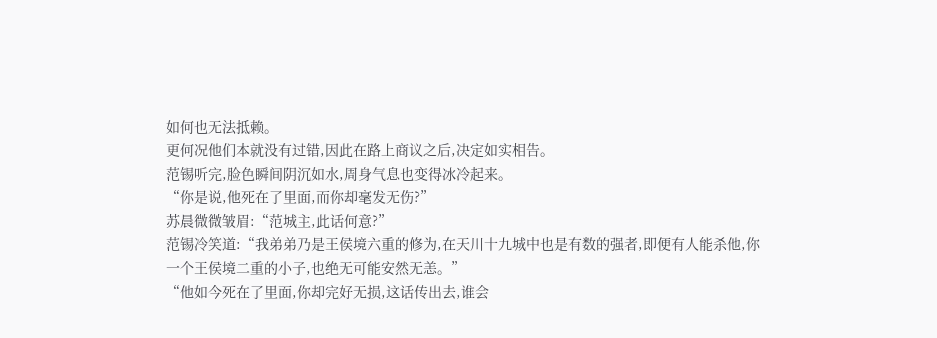如何也无法抵赖。
更何况他们本就没有过错,因此在路上商议之后,决定如实相告。
范锡听完,脸色瞬间阴沉如水,周身气息也变得冰冷起来。
“你是说,他死在了里面,而你却毫发无伤?”
苏晨微微皱眉:“范城主,此话何意?”
范锡冷笑道:“我弟弟乃是王侯境六重的修为,在天川十九城中也是有数的强者,即便有人能杀他,你一个王侯境二重的小子,也绝无可能安然无恙。”
“他如今死在了里面,你却完好无损,这话传出去,谁会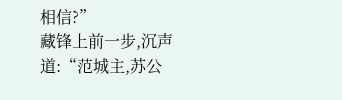相信?”
藏锋上前一步,沉声道:“范城主,苏公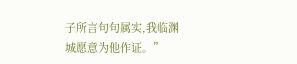子所言句句属实,我临渊城愿意为他作证。”